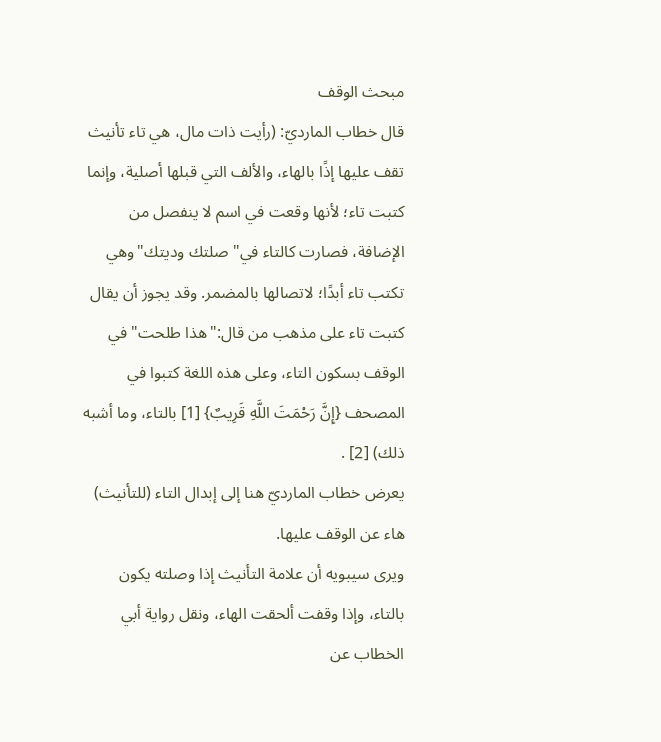مبحث الوقف
قال خطاب المارديّ: (رأيت ذات مال، هي تاء تأنيث تقف عليها إذًا بالهاء، والألف التي قبلها أصلية، وإنما كتبت تاء؛ لأنها وقعت في اسم لا ينفصل من الإضافة، فصارت كالتاء في"صلتك وديتك"وهي تكتب تاء أبدًا؛ لاتصالها بالمضمر. وقد يجوز أن يقال كتبت تاء على مذهب من قال:"هذا طلحت"في الوقف بسكون التاء، وعلى هذه اللغة كتبوا في المصحف {إِنَّ رَحْمَتَ اللَّهِ قَرِيبٌ} [1] بالتاء، وما أشبه ذلك) [2] .
يعرض خطاب المارديّ هنا إلى إبدال التاء (للتأنيث) هاء عن الوقف عليها.
ويرى سيبويه أن علامة التأنيث إذا وصلته يكون بالتاء، وإذا وقفت ألحقت الهاء، ونقل رواية أبي الخطاب عن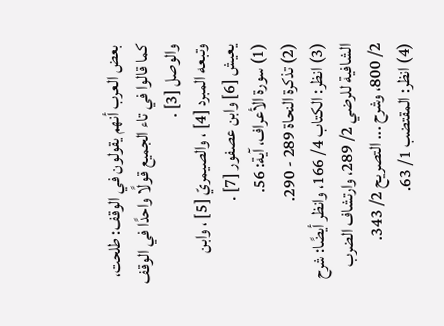بعض العرب أنهم يقولون في الوقف: طلحت، كما قالوا في تاء الجميع قولًا واحدًا في الوقف والوصل [3] .
وتبعه المبرد [4] ، والصيمريّ [5] ، وابن يعيش [6] وابن عصفور [7] .
(1) سورة الأعراف، آية: 56.
(2) تذكرة النحاة 289 - 290.
(3) انظر: الكتاب 4/ 166، وانظر أيضًا: شرح الشافية للرضي 2/ 289، وارتشاف الضرب 2/ 800، وشرح ... التصريح 2/ 343.
(4) انظر: المقتضب 1/ 63.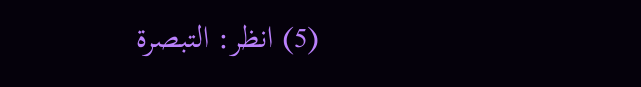(5) انظر: التبصرة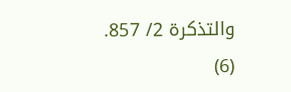والتذكرة 2/ 857.
(6)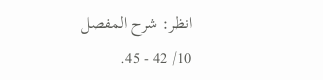انظر: شرح المفصل 10/ 42 - 45.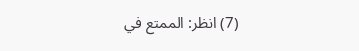(7) انظر: الممتع في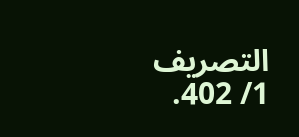التصريف 1/ 402.